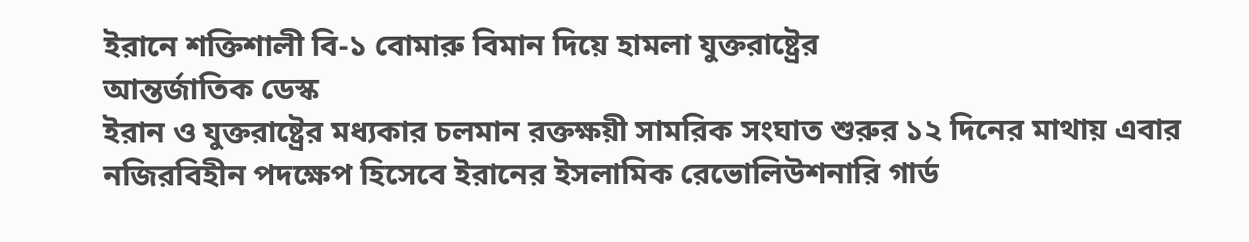ইরানে শক্তিশালী বি-১ বোমারু বিমান দিয়ে হামলা যুক্তরাষ্ট্রের
আন্তর্জাতিক ডেস্ক
ইরান ও যুক্তরাষ্ট্রের মধ্যকার চলমান রক্তক্ষয়ী সামরিক সংঘাত শুরুর ১২ দিনের মাথায় এবার নজিরবিহীন পদক্ষেপ হিসেবে ইরানের ইসলামিক রেভোলিউশনারি গার্ড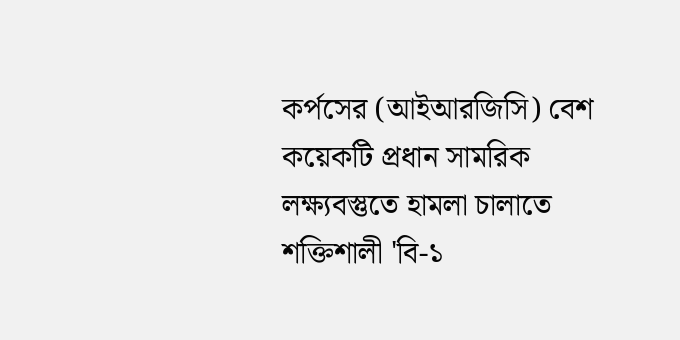কর্পসের (আইআরজিসি) বেশ কয়েকটি প্রধান সামরিক লক্ষ্যবস্তুতে হামলা চালাতে শক্তিশালী 'বি-১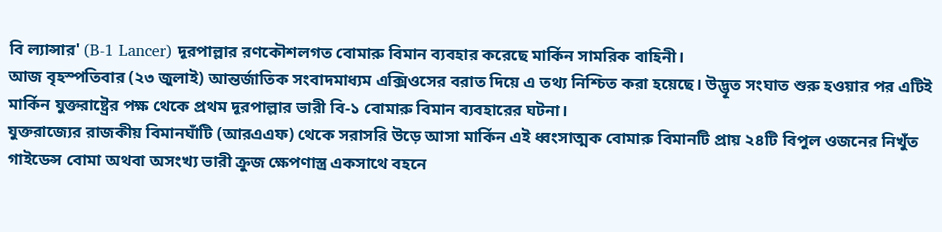বি ল্যান্সার' (B-1 Lancer) দূরপাল্লার রণকৌশলগত বোমারু বিমান ব্যবহার করেছে মার্কিন সামরিক বাহিনী।
আজ বৃহস্পতিবার (২৩ জুলাই) আন্তর্জাতিক সংবাদমাধ্যম এক্সিওসের বরাত দিয়ে এ তথ্য নিশ্চিত করা হয়েছে। উদ্ভূত সংঘাত শুরু হওয়ার পর এটিই মার্কিন যুক্তরাষ্ট্রের পক্ষ থেকে প্রথম দূরপাল্লার ভারী বি-১ বোমারু বিমান ব্যবহারের ঘটনা।
যুক্তরাজ্যের রাজকীয় বিমানঘাঁটি (আরএএফ) থেকে সরাসরি উড়ে আসা মার্কিন এই ধ্বংসাত্মক বোমারু বিমানটি প্রায় ২৪টি বিপুল ওজনের নিখুঁত গাইডেন্স বোমা অথবা অসংখ্য ভারী ক্রুজ ক্ষেপণাস্ত্র একসাথে বহনে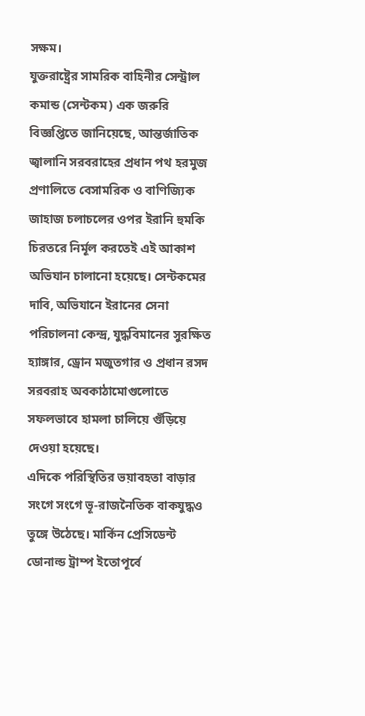সক্ষম।
যুক্তরাষ্ট্রের সামরিক বাহিনীর সেন্ট্রাল কমান্ড (সেন্টকম) এক জরুরি বিজ্ঞপ্তিতে জানিয়েছে, আন্তর্জাতিক জ্বালানি সরবরাহের প্রধান পথ হরমুজ প্রণালিতে বেসামরিক ও বাণিজ্যিক জাহাজ চলাচলের ওপর ইরানি হুমকি চিরতরে নির্মূল করতেই এই আকাশ অভিযান চালানো হয়েছে। সেন্টকমের দাবি, অভিযানে ইরানের সেনা পরিচালনা কেন্দ্র, যুদ্ধবিমানের সুরক্ষিত হ্যাঙ্গার, ড্রোন মজুতগার ও প্রধান রসদ সরবরাহ অবকাঠামোগুলোতে সফলভাবে হামলা চালিয়ে গুঁড়িয়ে দেওয়া হয়েছে।
এদিকে পরিস্থিতির ভয়াবহতা বাড়ার সংগে সংগে ভূ-রাজনৈতিক বাকযুদ্ধও তুঙ্গে উঠেছে। মার্কিন প্রেসিডেন্ট ডোনাল্ড ট্রাম্প ইতোপূর্বে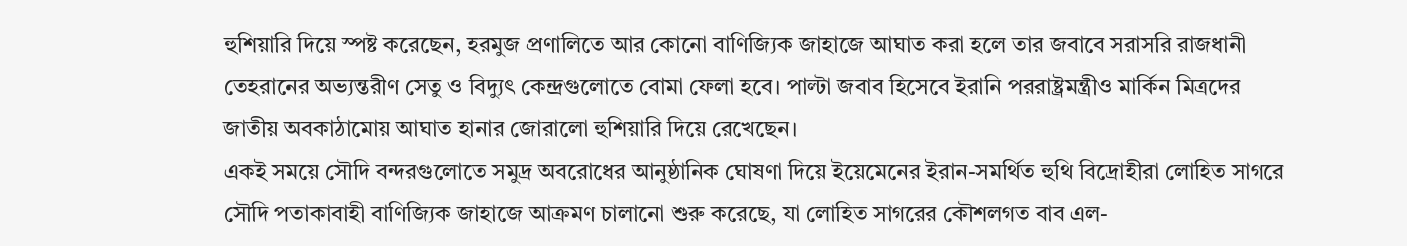হুশিয়ারি দিয়ে স্পষ্ট করেছেন, হরমুজ প্রণালিতে আর কোনো বাণিজ্যিক জাহাজে আঘাত করা হলে তার জবাবে সরাসরি রাজধানী তেহরানের অভ্যন্তরীণ সেতু ও বিদ্যুৎ কেন্দ্রগুলোতে বোমা ফেলা হবে। পাল্টা জবাব হিসেবে ইরানি পররাষ্ট্রমন্ত্রীও মার্কিন মিত্রদের জাতীয় অবকাঠামোয় আঘাত হানার জোরালো হুশিয়ারি দিয়ে রেখেছেন।
একই সময়ে সৌদি বন্দরগুলোতে সমুদ্র অবরোধের আনুষ্ঠানিক ঘোষণা দিয়ে ইয়েমেনের ইরান-সমর্থিত হুথি বিদ্রোহীরা লোহিত সাগরে সৌদি পতাকাবাহী বাণিজ্যিক জাহাজে আক্রমণ চালানো শুরু করেছে, যা লোহিত সাগরের কৌশলগত বাব এল-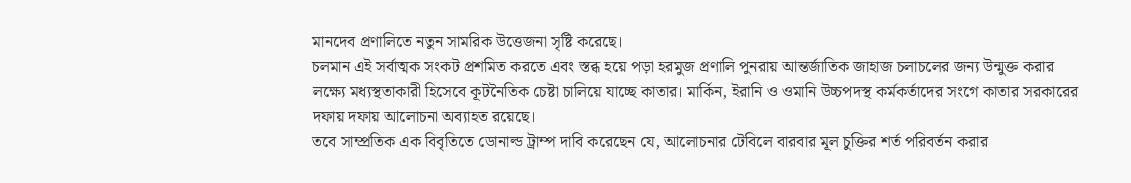মানদেব প্রণালিতে নতুন সামরিক উত্তেজনা সৃষ্টি করেছে।
চলমান এই সর্বাত্মক সংকট প্রশমিত করতে এবং স্তব্ধ হয়ে পড়া হরমুজ প্রণালি পুনরায় আন্তর্জাতিক জাহাজ চলাচলের জন্য উন্মুক্ত করার লক্ষ্যে মধ্যস্থতাকারী হিসেবে কূটনৈতিক চেষ্টা চালিয়ে যাচ্ছে কাতার। মার্কিন, ইরানি ও ওমানি উচ্চপদস্থ কর্মকর্তাদের সংগে কাতার সরকারের দফায় দফায় আলোচনা অব্যাহত রয়েছে।
তবে সাম্প্রতিক এক বিবৃতিতে ডোনাল্ড ট্রাম্প দাবি করেছেন যে, আলোচনার টেবিলে বারবার মূল চুক্তির শর্ত পরিবর্তন করার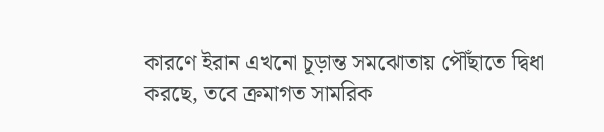কারণে ইরান এখনো চূড়ান্ত সমঝোতায় পৌঁছাতে দ্বিধা করছে, তবে ক্রমাগত সামরিক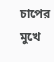চাপের মুখে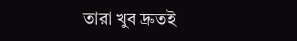তারা খুব দ্রুতই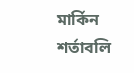মার্কিন শর্তাবলি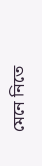মেনে নিতে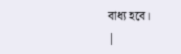বাধ্য হবে।
|